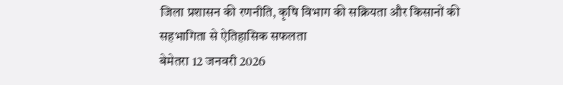जिला प्रशासन की रणनीति, कृषि विभाग की सक्रियता और किसानों की सहभागिता से ऐतिहासिक सफलता
बेमेतरा 12 जनवरी 2026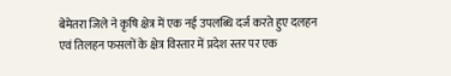बेमेतरा जिले ने कृषि क्षेत्र में एक नई उपलब्धि दर्ज करते हुए दलहन एवं तिलहन फसलों के क्षेत्र विस्तार में प्रदेश स्तर पर एक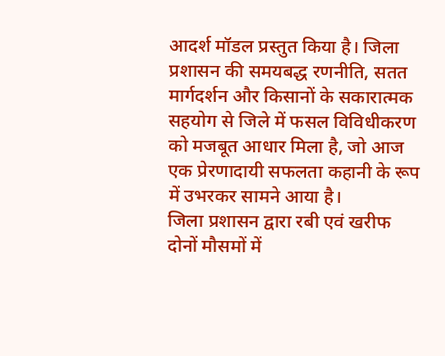आदर्श मॉडल प्रस्तुत किया है। जिला प्रशासन की समयबद्ध रणनीति, सतत मार्गदर्शन और किसानों के सकारात्मक सहयोग से जिले में फसल विविधीकरण को मजबूत आधार मिला है, जो आज एक प्रेरणादायी सफलता कहानी के रूप में उभरकर सामने आया है।
जिला प्रशासन द्वारा रबी एवं खरीफ दोनों मौसमों में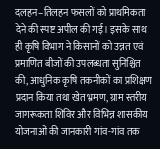दलहन–तिलहन फसलों को प्राथमिकता देने की स्पष्ट अपील की गई। इसके साथ ही कृषि विभाग ने किसानों को उन्नत एवं प्रमाणित बीजों की उपलब्धता सुनिश्चित की, आधुनिक कृषि तकनीकों का प्रशिक्षण प्रदान किया तथा खेत भ्रमण, ग्राम स्तरीय जागरूकता शिविर और विभिन्न शासकीय योजनाओं की जानकारी गांव-गांव तक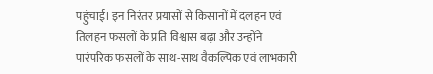पहुंचाई। इन निरंतर प्रयासों से किसानों में दलहन एवं तिलहन फसलों के प्रति विश्वास बढ़ा और उन्होंने पारंपरिक फसलों के साथ-साथ वैकल्पिक एवं लाभकारी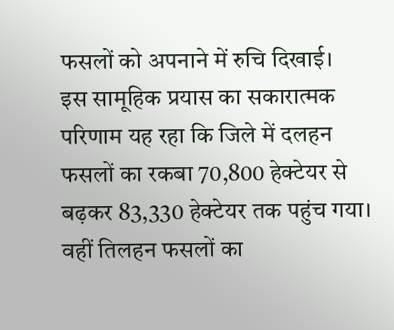फसलों को अपनाने में रुचि दिखाई।
इस सामूहिक प्रयास का सकारात्मक परिणाम यह रहा कि जिले में दलहन फसलों का रकबा 70,800 हेक्टेयर से बढ़कर 83,330 हेक्टेयर तक पहुंच गया। वहीं तिलहन फसलों का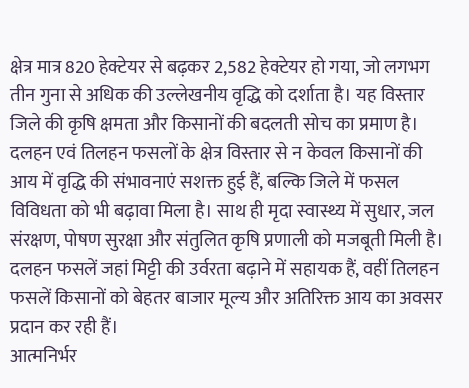क्षेत्र मात्र 820 हेक्टेयर से बढ़कर 2,582 हेक्टेयर हो गया, जो लगभग तीन गुना से अधिक की उल्लेखनीय वृद्धि को दर्शाता है। यह विस्तार जिले की कृषि क्षमता और किसानों की बदलती सोच का प्रमाण है।
दलहन एवं तिलहन फसलों के क्षेत्र विस्तार से न केवल किसानों की आय में वृद्धि की संभावनाएं सशक्त हुई हैं, बल्कि जिले में फसल विविधता को भी बढ़ावा मिला है। साथ ही मृदा स्वास्थ्य में सुधार, जल संरक्षण, पोषण सुरक्षा और संतुलित कृषि प्रणाली को मजबूती मिली है। दलहन फसलें जहां मिट्टी की उर्वरता बढ़ाने में सहायक हैं, वहीं तिलहन फसलें किसानों को बेहतर बाजार मूल्य और अतिरिक्त आय का अवसर प्रदान कर रही हैं।
आत्मनिर्भर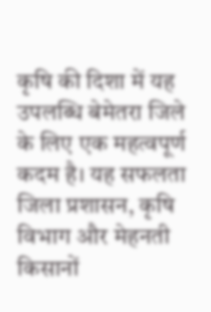कृषि की दिशा में यह उपलब्धि बेमेतरा जिले के लिए एक महत्वपूर्ण कदम है। यह सफलता जिला प्रशासन, कृषि विभाग और मेहनती किसानों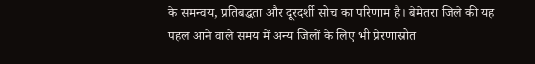के समन्वय, प्रतिबद्धता और दूरदर्शी सोच का परिणाम है। बेमेतरा जिले की यह पहल आने वाले समय में अन्य जिलों के लिए भी प्रेरणास्रोत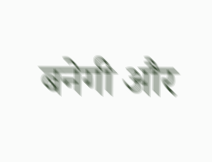बनेगी और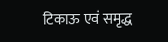टिकाऊ एवं समृद्ध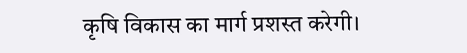कृषि विकास का मार्ग प्रशस्त करेगी।